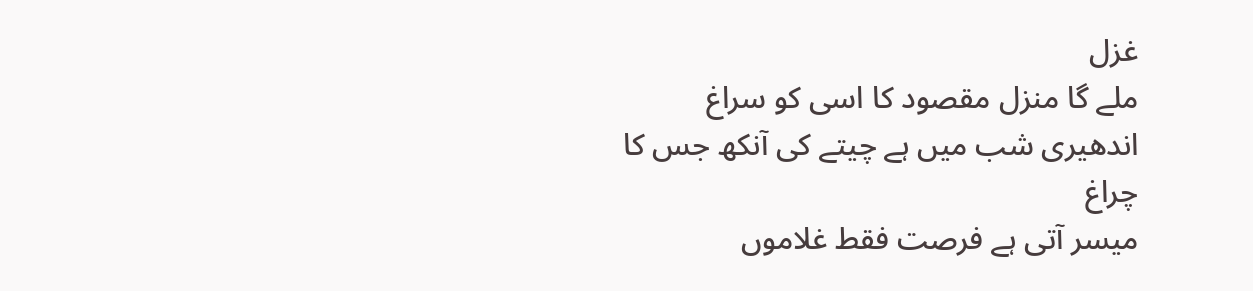غزل
ملے گا منزل مقصود کا اسی کو سراغ
اندھیری شب میں ہے چیتے کی آنکھ جس کا چراغ
میسر آتی ہے فرصت فقط غلاموں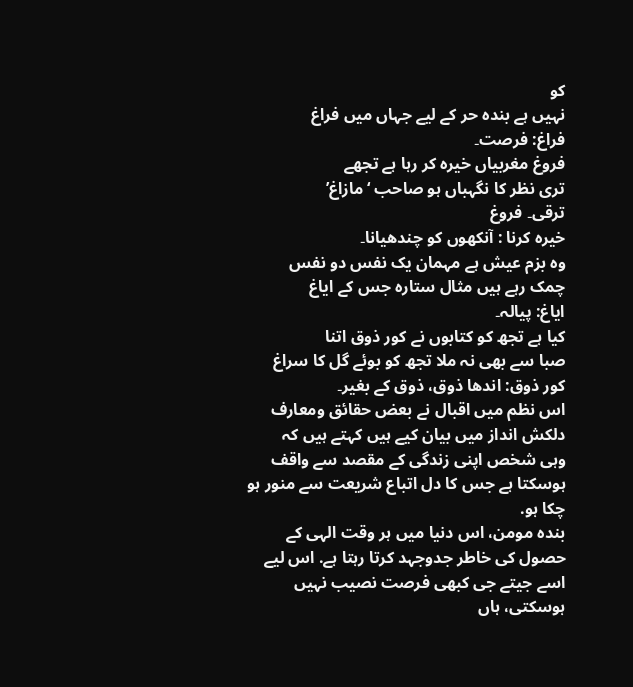کو
نہیں ہے بندہ حر کے لیے جہاں میں فراغ
فراغ: فرصت۔
فروغ مغربیاں خیرہ کر رہا ہے تجھے
تری نظر کا نگہباں ہو صاحب ‘مازاغ’
ترقی۔ فروغ
خيرہ کرنا : آنکھوں کو چندھیانا۔
وہ بزم عیش ہے مہمان یک نفس دو نفس
چمک رہے ہیں مثال ستارہ جس کے ایاغ
اياغ: پیالہ۔
کیا ہے تجھ کو کتابوں نے کور ذوق اتنا
صبا سے بھی نہ ملا تجھ کو بوئے گل کا سراغ
کور ذوق: اندھا ذوق، ذوق کے بغیر۔
اس نظم میں اقبال نے بعض حقائق ومعارف دلکش انداز میں بیان کیے ہیں کہتے ہیں کہ
وہی شخص اپنی زندگی کے مقصد سے واقف ہوسکتا ہے جس کا دل اتباع شریعت سے منور ہو چکا ہو.
بندہ مومن، اس دنیا میں ہر وقت الہی کے حصول کی خاطر جدوجہد کرتا رہتا ہے. اس لیے اسے جیتے جی کبھی فرصت نصیب نہیں ہوسکتی، ہاں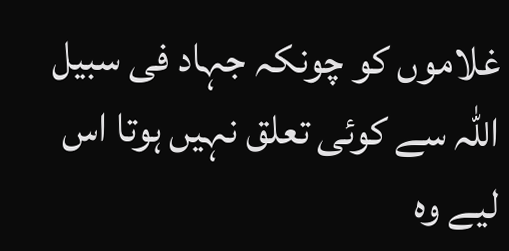غلاموں کو چونکہ جہاد فی سبیل اللہ سے کوئی تعلق نہیں ہوتا اس لیے وہ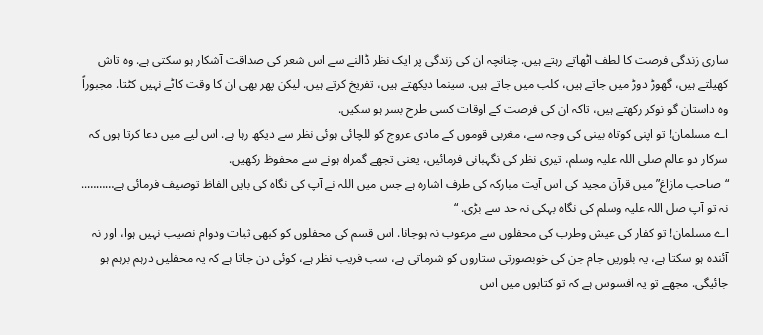ساری زندگی فرصت کا لطف اٹھاتے رہتے ہیں. چنانچہ ان کی زندگی پر ایک نظر ڈالنے سے اس شعر کی صداقت آشکار ہو سکتی ہے. وہ تاش کھیلتے ہیں، گھوڑ دوڑ میں جاتے ہیں، کلب میں جاتے ہیں. سینما دیکھتے ہیں، تفریخ کرتے ہیں. لیکن پھر بھی ان کا وقت کاٹے نہیں کٹتا. مجبوراً وہ داستان گو نوکر رکھتے ہیں، تاکہ ان کی فرصت کے اوقات کسی طرح بسر ہو سکیں.
اے مسلمان! تو اپنی کوتاہ بینی کی وجہ سے، مغربی قوموں کے مادی عروج کو للچائی ہوئی نظر سے دیکھ رہا ہے. اس لیے میں دعا کرتا ہوں کہ سرکار دو عالم صلی اللہ علیہ وسلم، تیری نظر کی نگہبانی فرمائیں، یعنی تجھے گمراہ ہونے سے محفوظ رکھیں.
“صاحب مازاغ” میں قرآن مجید کی اس آیت مبارکہ کی طرف اشارہ ہے جس میں اللہ نے آپ کی نگاہ کی بایں الفاظ توصیف فرمائی ہے……….. نہ تو آپ صل اللہ علیہ وسلم کی نگاہ بہکی نہ حد سے بڑی. “
اے مسلمان! تو کفار کی عیش وطرب کی محفلوں سے مرعوب نہ ہوجانا. اس قسم کی محفلوں کو کبھی ثبات ودوام نصیب نہیں ہوا، اور نہ آئندہ ہو سکتا ہے، یہ بلوریں جام جن کی خوبصورتی ستاروں کو شرماتی ہے، سب فریب نظر ہے، کوئی دن جاتا ہے کہ یہ محفلیں درہم برہم ہو جائیگی. مجھے تو یہ افسوس ہے کہ تو کتابوں میں اس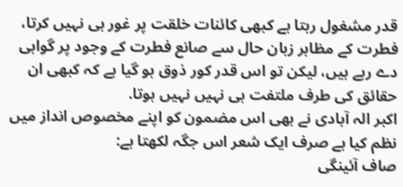قدر مشغول رہتا ہے کبھی کائنات خلقت پر غور ہی نہیں کرتا، فطرت کے مظاہر زبان حال سے صانع فطرت کے وجود پر گواہی دے رہے ہیں، لیکن تو اس قدر کور ذوق ہو گیا ہے کہ کبھی ان حقائق کی طرف ملتفت ہی نہیں نہیں ہوتا.
اکبر الہ آبادی نے بھی اس مضمون کو اپنے مخصوص انداز میں نظم کیا ہے صرف ایک شعر اس جگہ لکھتا ہے:
صاف آئینگی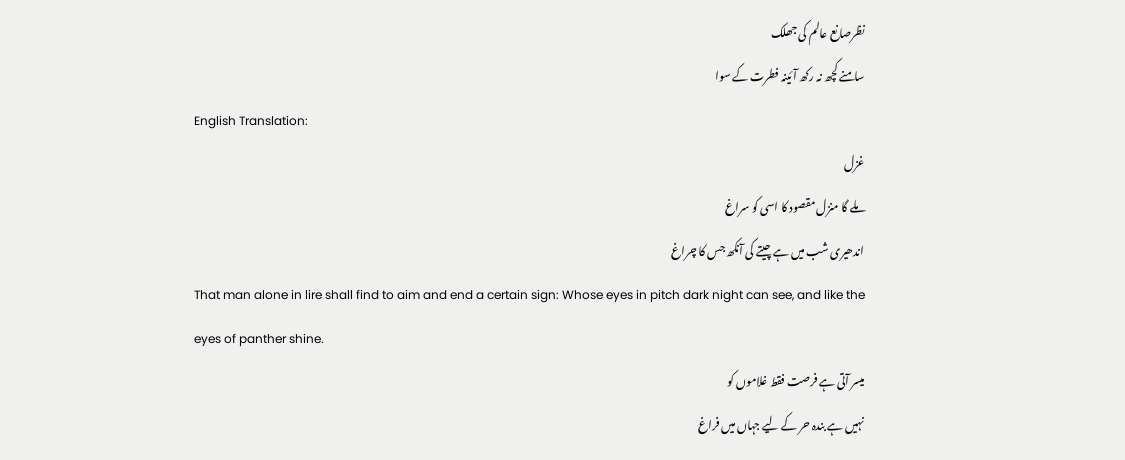نظرصانع عالم کی جھلک
سامنے کچھ نہ رکھ آئینہ فطرت کے سوا
English Translation:
غزل
ملے گا منزل مقصود کا اسی کو سراغ
اندھیری شب میں ہے چیتے کی آنکھ جس کا چراغ
That man alone in lire shall find to aim and end a certain sign: Whose eyes in pitch dark night can see, and like the eyes of panther shine.
میسر آتی ہے فرصت فقط غلاموں کو
نہیں ہے بندہ حر کے لیے جہاں میں فراغ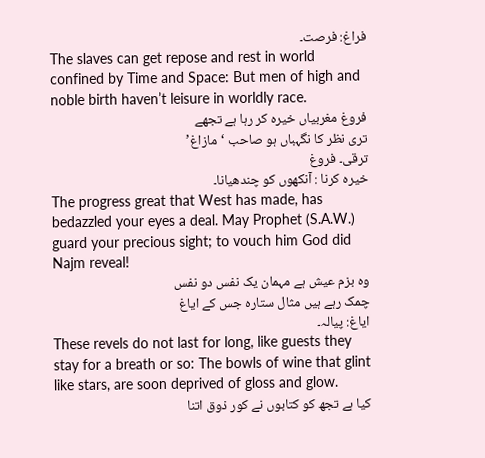فراغ: فرصت۔
The slaves can get repose and rest in world confined by Time and Space: But men of high and noble birth haven’t leisure in worldly race.
فروغ مغربیاں خیرہ کر رہا ہے تجھے
تری نظر کا نگہباں ہو صاحب ‘مازاغ’
ترقی۔ فروغ
خيرہ کرنا : آنکھوں کو چندھیانا۔
The progress great that West has made, has bedazzled your eyes a deal. May Prophet (S.A.W.) guard your precious sight; to vouch him God did Najm reveal!
وہ بزم عیش ہے مہمان یک نفس دو نفس
چمک رہے ہیں مثال ستارہ جس کے ایاغ
اياغ: پیالہ۔
These revels do not last for long, like guests they stay for a breath or so: The bowls of wine that glint like stars, are soon deprived of gloss and glow.
کیا ہے تجھ کو کتابوں نے کور ذوق اتنا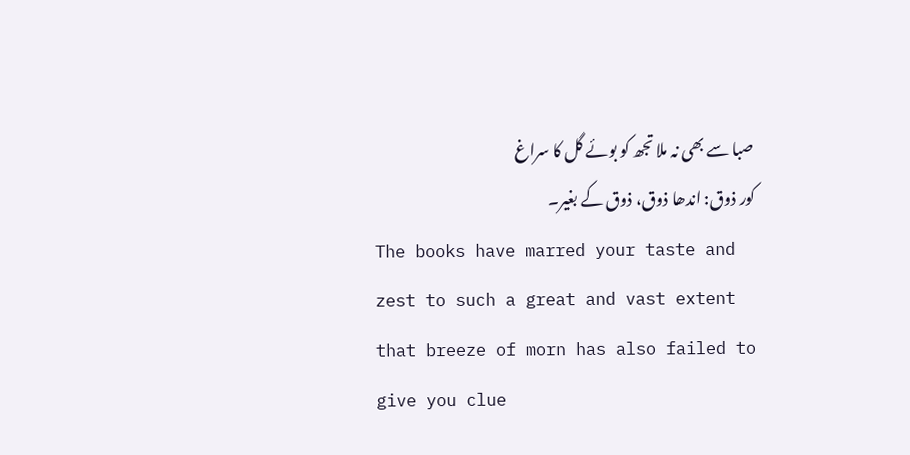صبا سے بھی نہ ملا تجھ کو بوئے گل کا سراغ
کور ذوق: اندھا ذوق، ذوق کے بغیر۔
The books have marred your taste and zest to such a great and vast extent that breeze of morn has also failed to give you clue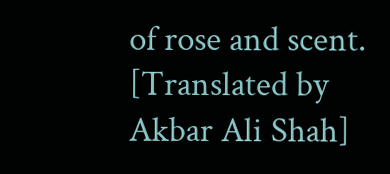of rose and scent.
[Translated by Akbar Ali Shah]